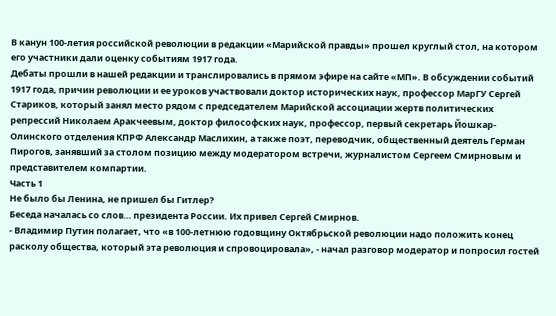В канун 100-летия российской революции в редакции «Марийской правды» прошел круглый стол, на котором его участники дали оценку событиям 1917 года.
Дебаты прошли в нашей редакции и транслировались в прямом эфире на сайте «МП». В обсуждении событий 1917 года, причин революции и ее уроков участвовали доктор исторических наук, профессор МарГУ Сергей Стариков, который занял место рядом с председателем Марийской ассоциации жертв политических репрессий Николаем Аракчеевым, доктор философских наук, профессор, первый секретарь Йошкар-Олинского отделения КПРФ Александр Маслихин, а также поэт, переводчик, общественный деятель Герман Пирогов, занявший за столом позицию между модератором встречи, журналистом Сергеем Смирновым и представителем компартии.
Часть 1
Не было бы Ленина, не пришел бы Гитлер?
Беседа началась со слов… президента России. Их привел Сергей Смирнов.
- Владимир Путин полагает, что «в 100-летнюю годовщину Октябрьской революции надо положить конец расколу общества, который эта революция и спровоцировала», - начал разговор модератор и попросил гостей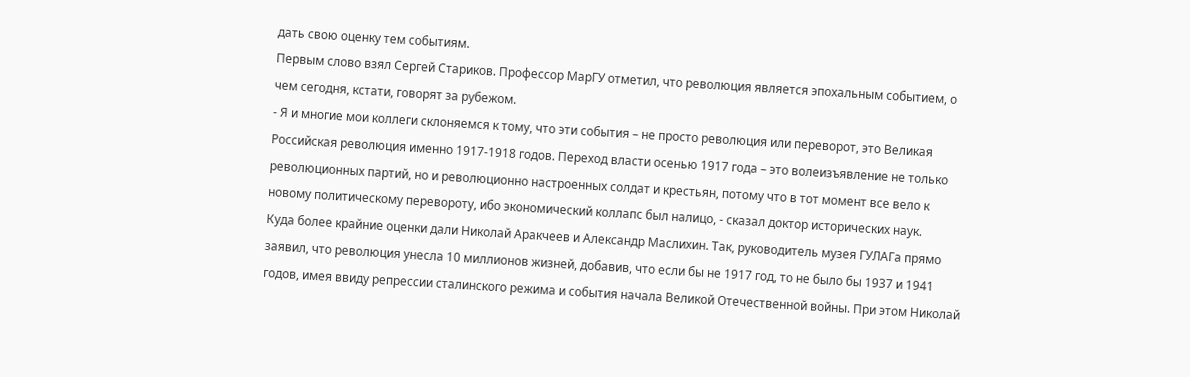дать свою оценку тем событиям.
Первым слово взял Сергей Стариков. Профессор МарГУ отметил, что революция является эпохальным событием, о чем сегодня, кстати, говорят за рубежом.
- Я и многие мои коллеги склоняемся к тому, что эти события – не просто революция или переворот, это Великая Российская революция именно 1917-1918 годов. Переход власти осенью 1917 года – это волеизъявление не только революционных партий, но и революционно настроенных солдат и крестьян, потому что в тот момент все вело к новому политическому перевороту, ибо экономический коллапс был налицо, - сказал доктор исторических наук.
Куда более крайние оценки дали Николай Аракчеев и Александр Маслихин. Так, руководитель музея ГУЛАГа прямо заявил, что революция унесла 10 миллионов жизней, добавив, что если бы не 1917 год, то не было бы 1937 и 1941 годов, имея ввиду репрессии сталинского режима и события начала Великой Отечественной войны. При этом Николай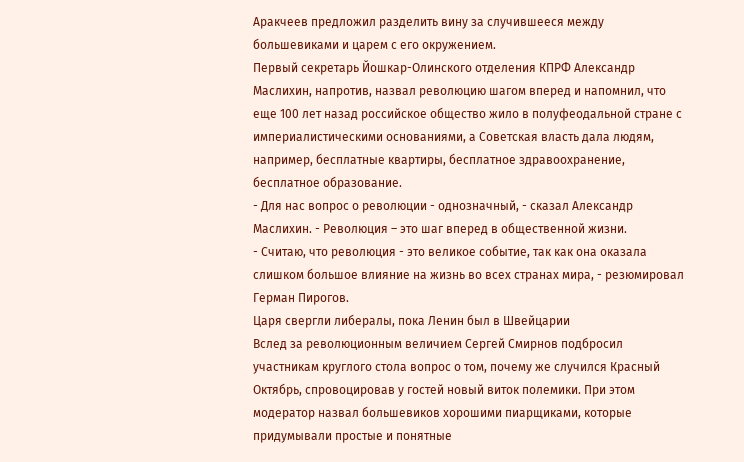Аракчеев предложил разделить вину за случившееся между большевиками и царем с его окружением.
Первый секретарь Йошкар-Олинского отделения КПРФ Александр Маслихин, напротив, назвал революцию шагом вперед и напомнил, что еще 100 лет назад российское общество жило в полуфеодальной стране с империалистическими основаниями, а Советская власть дала людям, например, бесплатные квартиры, бесплатное здравоохранение, бесплатное образование.
- Для нас вопрос о революции - однозначный, - сказал Александр Маслихин. - Революция – это шаг вперед в общественной жизни.
- Считаю, что революция - это великое событие, так как она оказала слишком большое влияние на жизнь во всех странах мира, - резюмировал Герман Пирогов.
Царя свергли либералы, пока Ленин был в Швейцарии
Вслед за революционным величием Сергей Смирнов подбросил участникам круглого стола вопрос о том, почему же случился Красный Октябрь, спровоцировав у гостей новый виток полемики. При этом модератор назвал большевиков хорошими пиарщиками, которые придумывали простые и понятные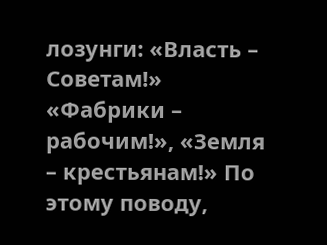лозунги: «Власть – Советам!» «Фабрики – рабочим!», «Земля – крестьянам!» По этому поводу,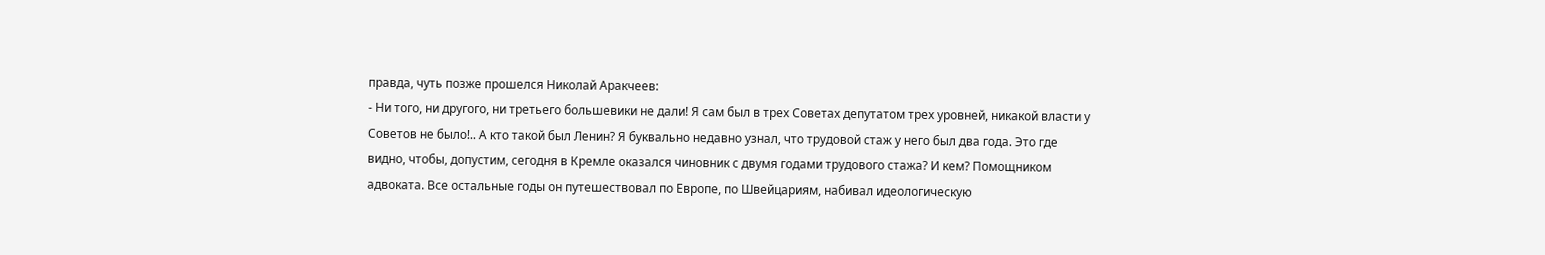правда, чуть позже прошелся Николай Аракчеев:
- Ни того, ни другого, ни третьего большевики не дали! Я сам был в трех Советах депутатом трех уровней, никакой власти у Советов не было!.. А кто такой был Ленин? Я буквально недавно узнал, что трудовой стаж у него был два года. Это где видно, чтобы, допустим, сегодня в Кремле оказался чиновник с двумя годами трудового стажа? И кем? Помощником адвоката. Все остальные годы он путешествовал по Европе, по Швейцариям, набивал идеологическую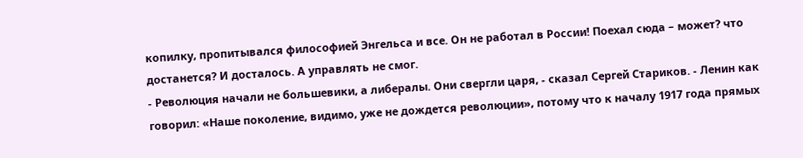копилку, пропитывался философией Энгельса и все. Он не работал в России! Поехал сюда – может? что достанется? И досталось. А управлять не смог.
- Революция начали не большевики, а либералы. Они свергли царя, - сказал Сергей Стариков. - Ленин как говорил: «Наше поколение, видимо, уже не дождется революции», потому что к началу 1917 года прямых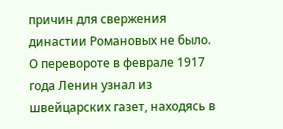причин для свержения династии Романовых не было. О перевороте в феврале 1917 года Ленин узнал из швейцарских газет, находясь в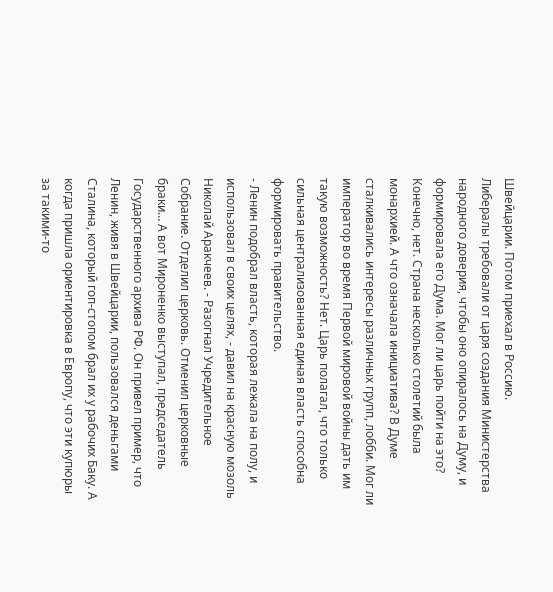Швейцарии. Потом приехал в Россию.
Либералы требовали от царя создания Министерства народного доверия, чтобы оно опиралось на Думу, и формировала его Дума. Мог ли царь пойти на это? Конечно, нет. Страна несколько столетий была монархией. А что означала инициатива? В Думе сталкивались интересы различных групп, лобби. Мог ли император во время Первой мировой войны дать им такую возможность? Нет. Царь полагал, что только сильная централизованная единая власть способна формировать правительство.
- Ленин подобрал власть, которая лежала на полу, и использовал в своих целях, - давил на красную мозоль Николай Аракчеев. - Разогнал Учредительное Собрание. Отделил церковь. Отменил церковные браки… А вот Мироненко выступал, председатель Государственного архива РФ. Он привел пример, что Ленин, живя в Швейцарии, пользовался деньгами Сталина, который гоп-стопом брал их у рабочих Баку. А когда пришла ориентировка в Европу, что эти купюры за такими-то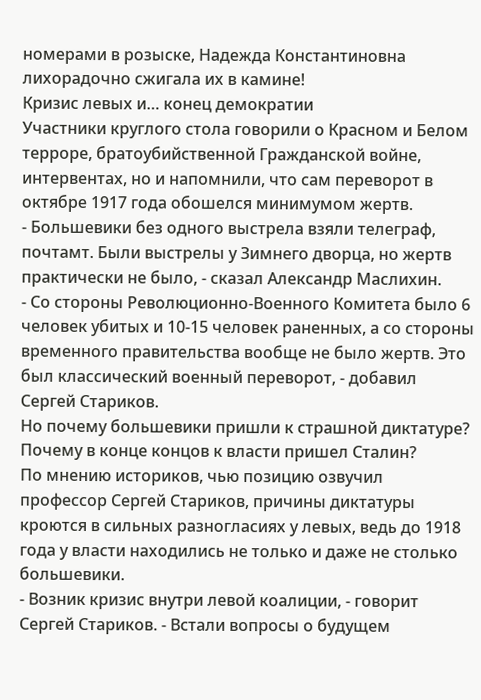номерами в розыске, Надежда Константиновна лихорадочно сжигала их в камине!
Кризис левых и… конец демократии
Участники круглого стола говорили о Красном и Белом терроре, братоубийственной Гражданской войне, интервентах, но и напомнили, что сам переворот в октябре 1917 года обошелся минимумом жертв.
- Большевики без одного выстрела взяли телеграф, почтамт. Были выстрелы у Зимнего дворца, но жертв практически не было, - сказал Александр Маслихин.
- Со стороны Революционно-Военного Комитета было 6 человек убитых и 10-15 человек раненных, а со стороны временного правительства вообще не было жертв. Это был классический военный переворот, - добавил Сергей Стариков.
Но почему большевики пришли к страшной диктатуре? Почему в конце концов к власти пришел Сталин?
По мнению историков, чью позицию озвучил профессор Сергей Стариков, причины диктатуры кроются в сильных разногласиях у левых, ведь до 1918 года у власти находились не только и даже не столько большевики.
- Возник кризис внутри левой коалиции, - говорит Сергей Стариков. - Встали вопросы о будущем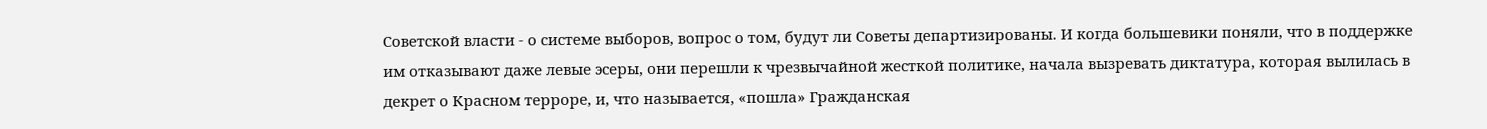Советской власти - о системе выборов, вопрос о том, будут ли Советы департизированы. И когда большевики поняли, что в поддержке им отказывают даже левые эсеры, они перешли к чрезвычайной жесткой политике, начала вызревать диктатура, которая вылилась в декрет о Красном терроре, и, что называется, «пошла» Гражданская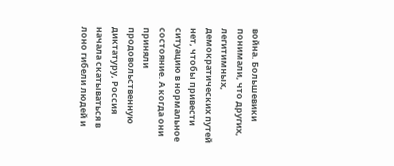война. Большевики понимали, что других, легитимных, демократических путей нет, чтобы привести ситуацию в нормальное состояние. А когда они приняли продовольственную диктатуру, Россия начала скатываться в лоно гибели людей и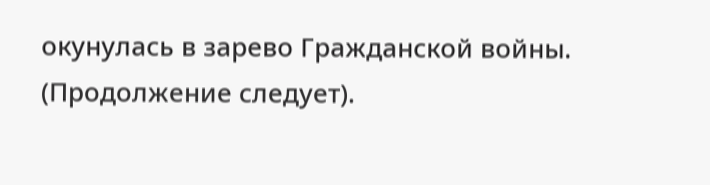окунулась в зарево Гражданской войны.
(Продолжение следует).